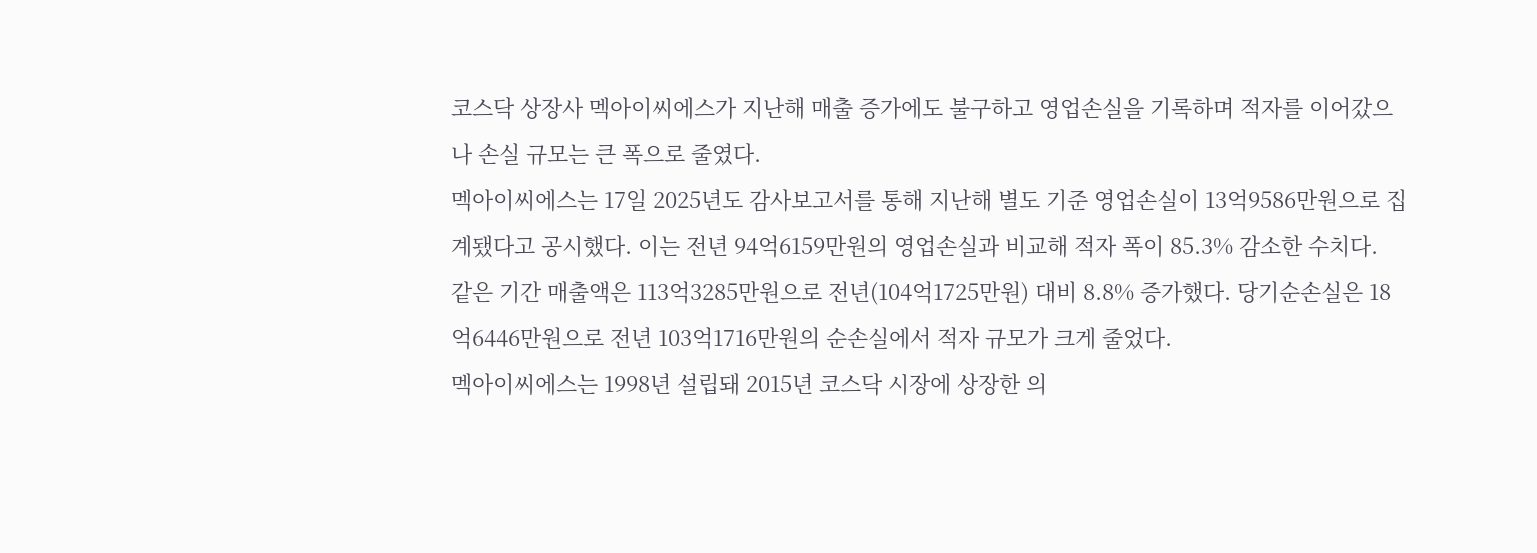코스닥 상장사 멕아이씨에스가 지난해 매출 증가에도 불구하고 영업손실을 기록하며 적자를 이어갔으나 손실 규모는 큰 폭으로 줄였다.
멕아이씨에스는 17일 2025년도 감사보고서를 통해 지난해 별도 기준 영업손실이 13억9586만원으로 집계됐다고 공시했다. 이는 전년 94억6159만원의 영업손실과 비교해 적자 폭이 85.3% 감소한 수치다.
같은 기간 매출액은 113억3285만원으로 전년(104억1725만원) 대비 8.8% 증가했다. 당기순손실은 18억6446만원으로 전년 103억1716만원의 순손실에서 적자 규모가 크게 줄었다.
멕아이씨에스는 1998년 설립돼 2015년 코스닥 시장에 상장한 의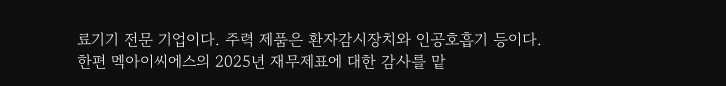료기기 전문 기업이다. 주력 제품은 환자감시장치와 인공호흡기 등이다.
한편 멕아이씨에스의 2025년 재무제표에 대한 감사를 맡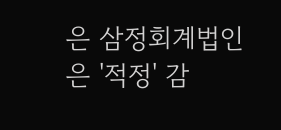은 삼정회계법인은 '적정' 감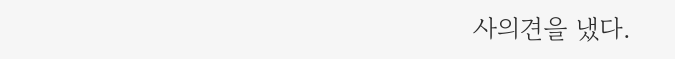사의견을 냈다.